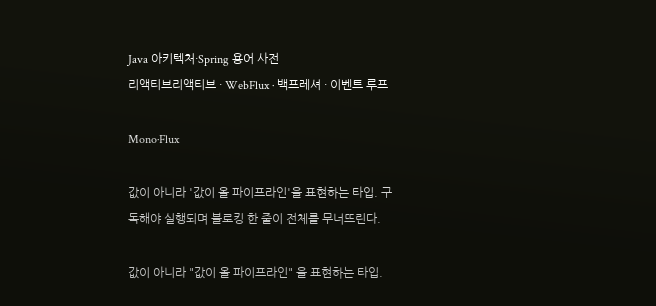Java 아키텍처·Spring 용어 사전
리액티브리액티브 · WebFlux · 백프레셔 · 이벤트 루프

Mono·Flux

값이 아니라 '값이 올 파이프라인'을 표현하는 타입. 구독해야 실행되며 블로킹 한 줄이 전체를 무너뜨린다.

값이 아니라 "값이 올 파이프라인" 을 표현하는 타입.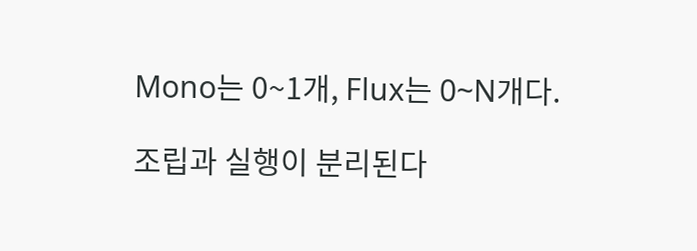Mono는 0~1개, Flux는 0~N개다.

조립과 실행이 분리된다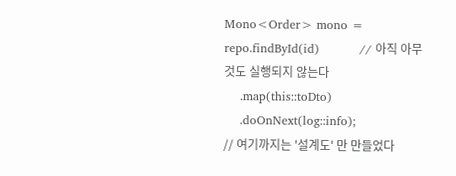Mono<Order> mono = repo.findById(id)          // 아직 아무것도 실행되지 않는다
    .map(this::toDto)
    .doOnNext(log::info);
// 여기까지는 '설계도' 만 만들었다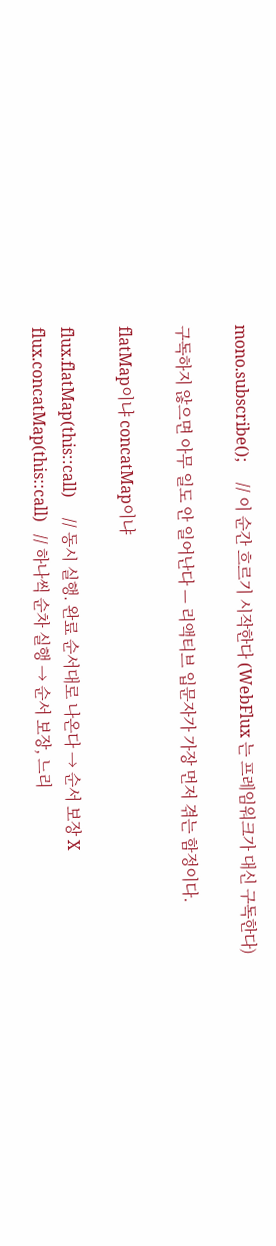mono.subscribe();     // 이 순간 흐르기 시작한다 (WebFlux 는 프레임워크가 대신 구독한다)

구독하지 않으면 아무 일도 안 일어난다 — 리액티브 입문자가 가장 먼저 겪는 함정이다.

flatMap이냐 concatMap이냐

flux.flatMap(this::call)     // 동시 실행. 완료 순서대로 나온다 → 순서 보장 X
flux.concatMap(this::call)   // 하나씩 순차 실행 → 순서 보장, 느리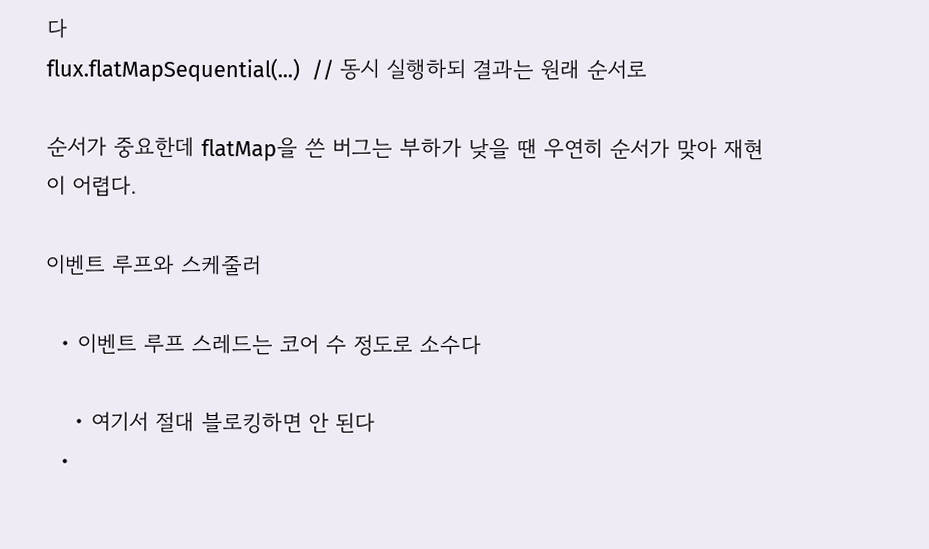다
flux.flatMapSequential(...)  // 동시 실행하되 결과는 원래 순서로

순서가 중요한데 flatMap을 쓴 버그는 부하가 낮을 땐 우연히 순서가 맞아 재현이 어렵다.

이벤트 루프와 스케줄러

  • 이벤트 루프 스레드는 코어 수 정도로 소수다

    • 여기서 절대 블로킹하면 안 된다
  •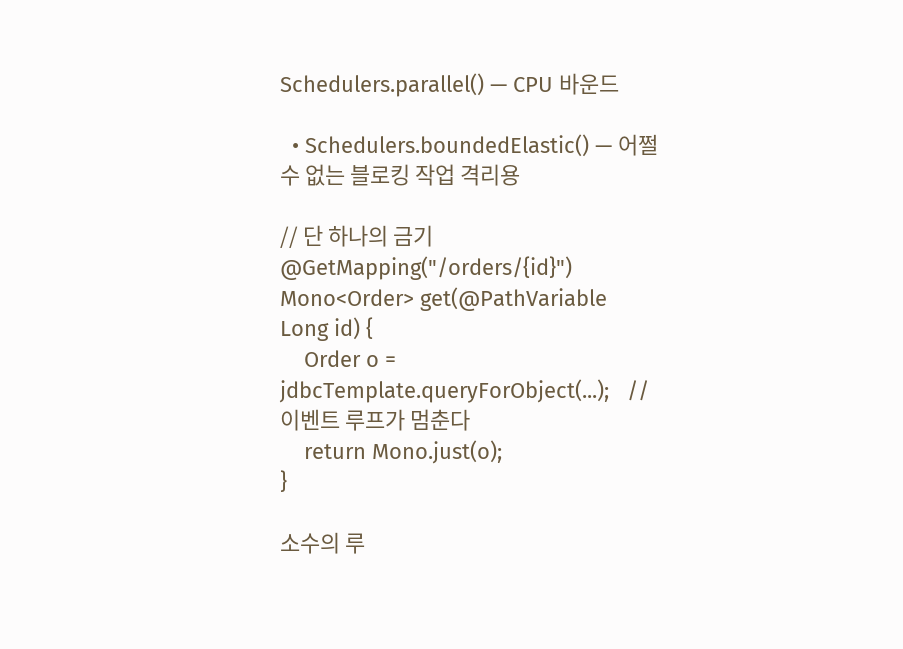Schedulers.parallel() — CPU 바운드

  • Schedulers.boundedElastic() — 어쩔 수 없는 블로킹 작업 격리용

// 단 하나의 금기
@GetMapping("/orders/{id}")
Mono<Order> get(@PathVariable Long id) {
    Order o = jdbcTemplate.queryForObject(...);   //  이벤트 루프가 멈춘다
    return Mono.just(o);
}

소수의 루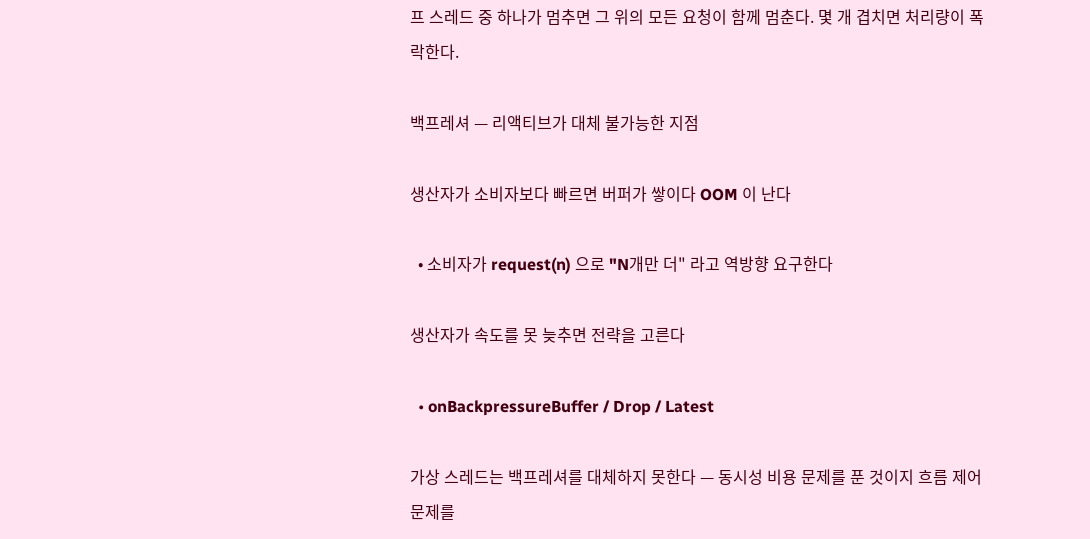프 스레드 중 하나가 멈추면 그 위의 모든 요청이 함께 멈춘다. 몇 개 겹치면 처리량이 폭락한다.

백프레셔 — 리액티브가 대체 불가능한 지점

생산자가 소비자보다 빠르면 버퍼가 쌓이다 OOM 이 난다

  • 소비자가 request(n) 으로 "N개만 더" 라고 역방향 요구한다

생산자가 속도를 못 늦추면 전략을 고른다

  • onBackpressureBuffer / Drop / Latest

가상 스레드는 백프레셔를 대체하지 못한다 — 동시성 비용 문제를 푼 것이지 흐름 제어 문제를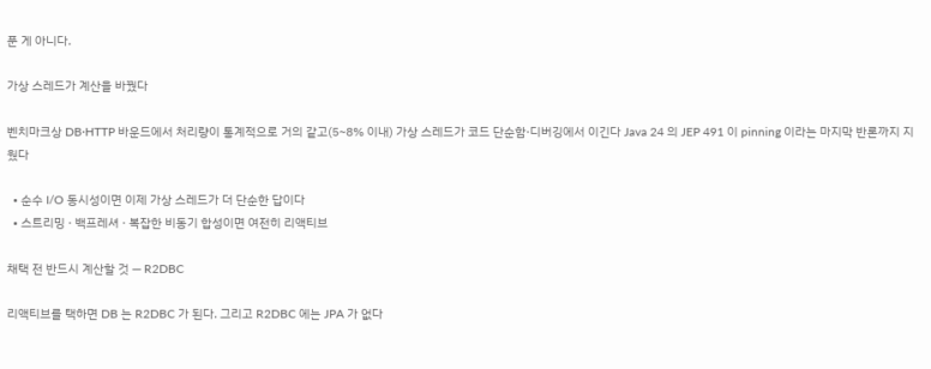푼 게 아니다.

가상 스레드가 계산을 바꿨다

벤치마크상 DB·HTTP 바운드에서 처리량이 통계적으로 거의 같고(5~8% 이내) 가상 스레드가 코드 단순함·디버깅에서 이긴다 Java 24 의 JEP 491 이 pinning 이라는 마지막 반론까지 지웠다

  • 순수 I/O 동시성이면 이제 가상 스레드가 더 단순한 답이다
  • 스트리밍 · 백프레셔 · 복잡한 비동기 합성이면 여전히 리액티브

채택 전 반드시 계산할 것 — R2DBC

리액티브를 택하면 DB 는 R2DBC 가 된다. 그리고 R2DBC 에는 JPA 가 없다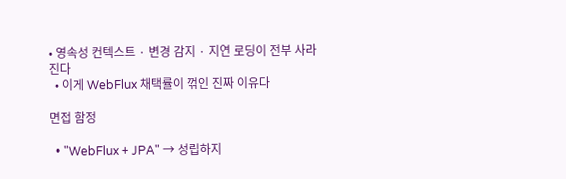• 영속성 컨텍스트 · 변경 감지 · 지연 로딩이 전부 사라진다
  • 이게 WebFlux 채택률이 꺾인 진짜 이유다

면접 함정

  • "WebFlux + JPA" → 성립하지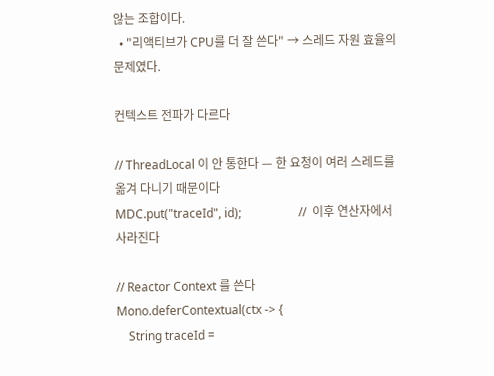않는 조합이다.
  • "리액티브가 CPU를 더 잘 쓴다" → 스레드 자원 효율의 문제였다.

컨텍스트 전파가 다르다

// ThreadLocal 이 안 통한다 — 한 요청이 여러 스레드를 옮겨 다니기 때문이다
MDC.put("traceId", id);                   //  이후 연산자에서 사라진다

// Reactor Context 를 쓴다
Mono.deferContextual(ctx -> {
    String traceId =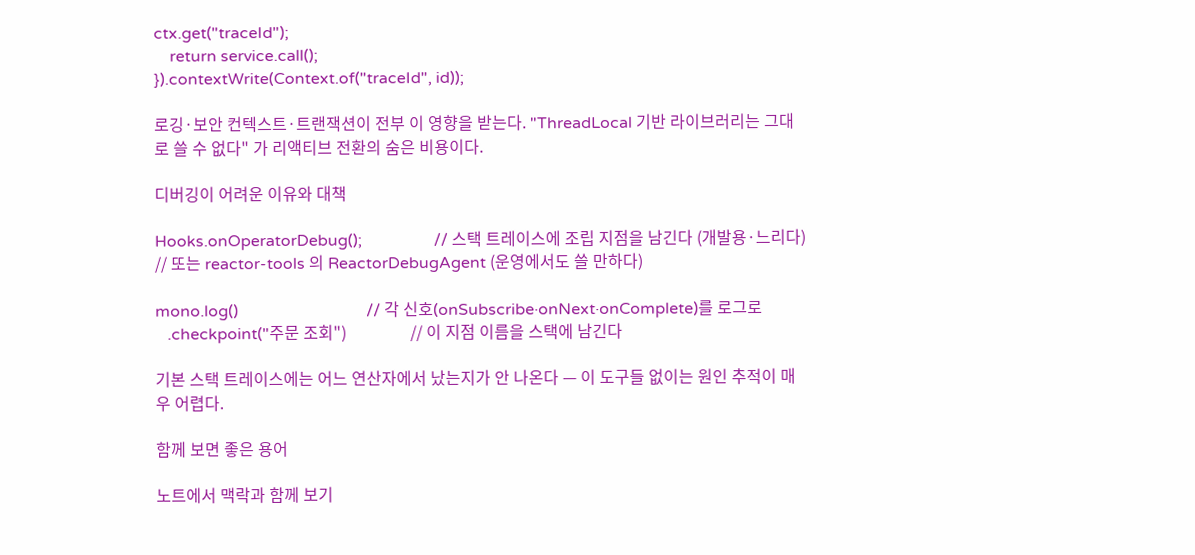ctx.get("traceId");
    return service.call();
}).contextWrite(Context.of("traceId", id));

로깅·보안 컨텍스트·트랜잭션이 전부 이 영향을 받는다. "ThreadLocal 기반 라이브러리는 그대로 쓸 수 없다" 가 리액티브 전환의 숨은 비용이다.

디버깅이 어려운 이유와 대책

Hooks.onOperatorDebug();                  // 스택 트레이스에 조립 지점을 남긴다 (개발용·느리다)
// 또는 reactor-tools 의 ReactorDebugAgent (운영에서도 쓸 만하다)

mono.log()                                // 각 신호(onSubscribe·onNext·onComplete)를 로그로
   .checkpoint("주문 조회")                // 이 지점 이름을 스택에 남긴다

기본 스택 트레이스에는 어느 연산자에서 났는지가 안 나온다 — 이 도구들 없이는 원인 추적이 매우 어렵다.

함께 보면 좋은 용어

노트에서 맥락과 함께 보기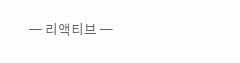— 리액티브 —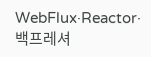WebFlux·Reactor·백프레셔